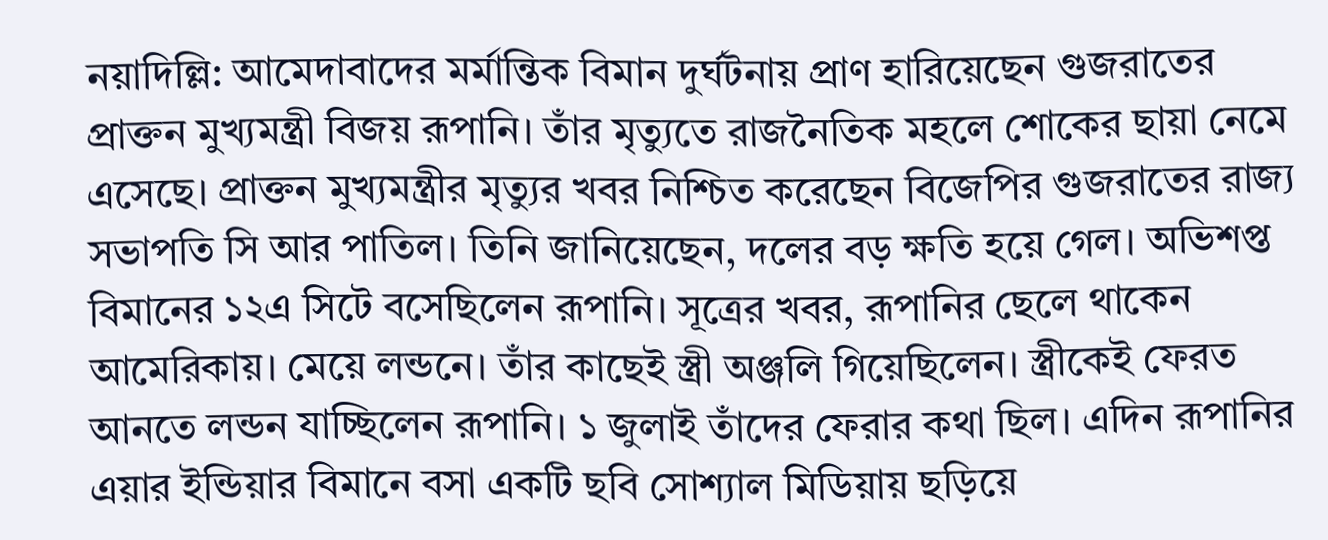নয়াদিল্লি: আমেদাবাদের মর্মান্তিক বিমান দুর্ঘটনায় প্রাণ হারিয়েছেন গুজরাতের প্রাক্তন মুখ্যমন্ত্রী বিজয় রূপানি। তাঁর মৃত্যুতে রাজনৈতিক মহলে শোকের ছায়া নেমে এসেছে। প্রাক্তন মুখ্যমন্ত্রীর মৃত্যুর খবর নিশ্চিত করেছেন বিজেপির গুজরাতের রাজ্য সভাপতি সি আর পাতিল। তিনি জানিয়েছেন, দলের বড় ক্ষতি হয়ে গেল। অভিশপ্ত বিমানের ১২এ সিটে বসেছিলেন রূপানি। সূত্রের খবর, রূপানির ছেলে থাকেন আমেরিকায়। মেয়ে লন্ডনে। তাঁর কাছেই স্ত্রী অঞ্জলি গিয়েছিলেন। স্ত্রীকেই ফেরত আনতে লন্ডন যাচ্ছিলেন রূপানি। ১ জুলাই তাঁদের ফেরার কথা ছিল। এদিন রূপানির এয়ার ইন্ডিয়ার বিমানে বসা একটি ছবি সোশ্যাল মিডিয়ায় ছড়িয়ে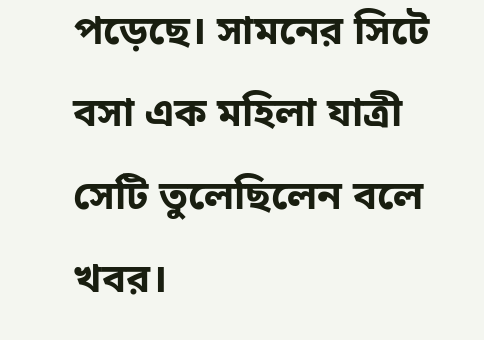পড়েছে। সামনের সিটে বসা এক মহিলা যাত্রী সেটি তুলেছিলেন বলে খবর।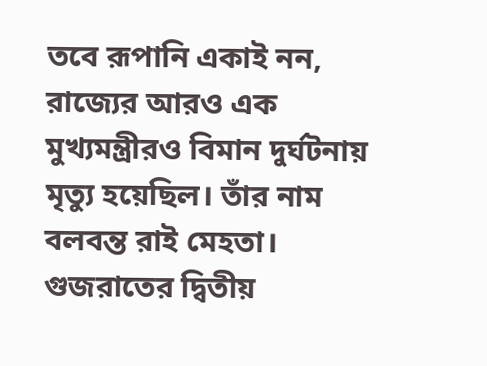তবে রূপানি একাই নন, রাজ্যের আরও এক মুখ্যমন্ত্রীরও বিমান দুর্ঘটনায় মৃত্যু হয়েছিল। তাঁর নাম বলবন্ত রাই মেহতা। গুজরাতের দ্বিতীয়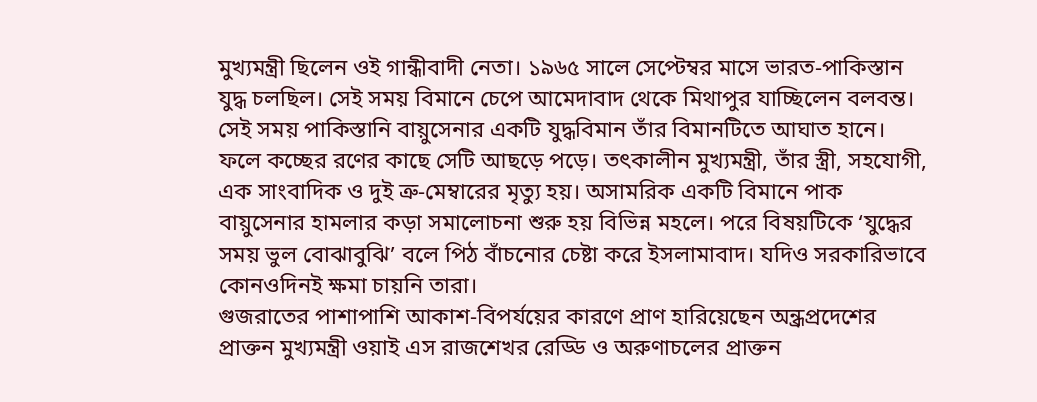মুখ্যমন্ত্রী ছিলেন ওই গান্ধীবাদী নেতা। ১৯৬৫ সালে সেপ্টেম্বর মাসে ভারত-পাকিস্তান যুদ্ধ চলছিল। সেই সময় বিমানে চেপে আমেদাবাদ থেকে মিথাপুর যাচ্ছিলেন বলবন্ত। সেই সময় পাকিস্তানি বায়ুসেনার একটি যুদ্ধবিমান তাঁর বিমানটিতে আঘাত হানে। ফলে কচ্ছের রণের কাছে সেটি আছড়ে পড়ে। তৎকালীন মুখ্যমন্ত্রী, তাঁর স্ত্রী, সহযোগী, এক সাংবাদিক ও দুই ত্রু-মেম্বারের মৃত্যু হয়। অসামরিক একটি বিমানে পাক বায়ুসেনার হামলার কড়া সমালোচনা শুরু হয় বিভিন্ন মহলে। পরে বিষয়টিকে ‘যুদ্ধের সময় ভুল বোঝাবুঝি’ বলে পিঠ বাঁচনোর চেষ্টা করে ইসলামাবাদ। যদিও সরকারিভাবে কোনওদিনই ক্ষমা চায়নি তারা।
গুজরাতের পাশাপাশি আকাশ-বিপর্যয়ের কারণে প্রাণ হারিয়েছেন অন্ধ্রপ্রদেশের প্রাক্তন মুখ্যমন্ত্রী ওয়াই এস রাজশেখর রেড্ডি ও অরুণাচলের প্রাক্তন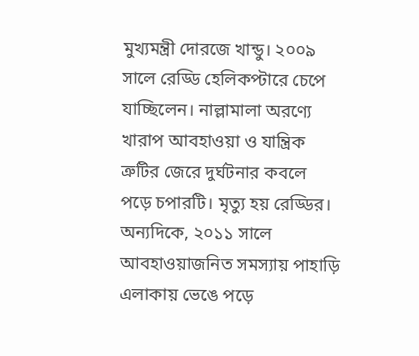মুখ্যমন্ত্রী দোরজে খান্ডু। ২০০৯ সালে রেড্ডি হেলিকপ্টারে চেপে যাচ্ছিলেন। নাল্লামালা অরণ্যে খারাপ আবহাওয়া ও যান্ত্রিক ত্রুটির জেরে দুর্ঘটনার কবলে পড়ে চপারটি। মৃত্যু হয় রেড্ডির। অন্যদিকে, ২০১১ সালে আবহাওয়াজনিত সমস্যায় পাহাড়ি এলাকায় ভেঙে পড়ে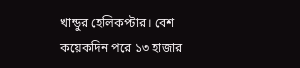খান্ডুর হেলিকপ্টার। বেশ কয়েকদিন পরে ১৩ হাজার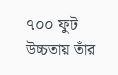৭০০ ফুট উচ্চতায় তাঁর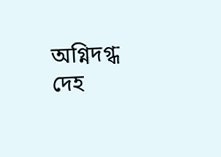অগ্নিদগ্ধ দেহ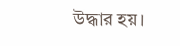উদ্ধার হয়।